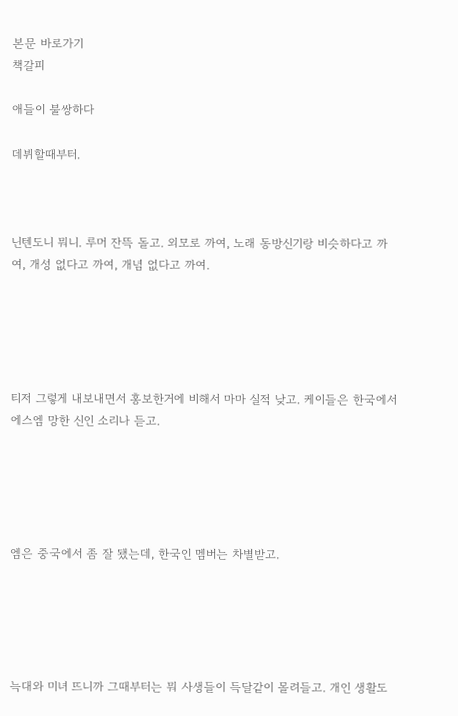본문 바로가기
책갈피

애들이 불쌍하다

데뷔할때부터.



닌텐도니 뭐니. 루머 잔뜩 돌고. 외모로 까여, 노래 동방신기랑 비슷하다고 까여, 개성 없다고 까여, 개념 없다고 까여.





티저 그렇게 내보내면서 홍보한거에 비해서 마마 실적 낮고. 케이들은 한국에서 에스엠 망한 신인 소리나 듣고.





엠은 중국에서 좀 잘 됐는데, 한국인 멤버는 차별받고.





늑대와 미녀 뜨니까 그때부터는 뭐 사생들이 득달같이 몰려들고. 개인 생활도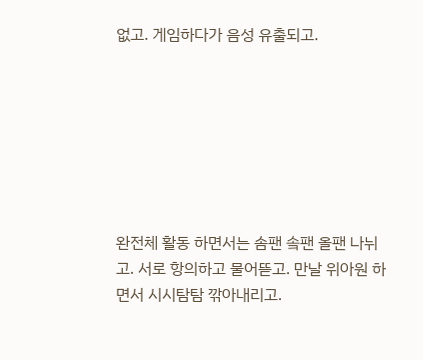없고. 게임하다가 음성 유출되고.







완전체 활동 하면서는 솜팬 솤팬 올팬 나뉘고. 서로 항의하고 물어뜯고. 만날 위아원 하면서 시시탐탐 깎아내리고.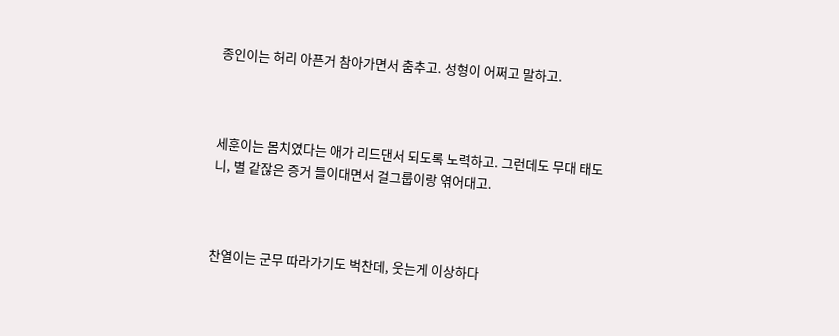종인이는 허리 아픈거 참아가면서 춤추고. 성형이 어쩌고 말하고.



세훈이는 몸치였다는 애가 리드댄서 되도록 노력하고. 그런데도 무대 태도니, 별 같잖은 증거 들이대면서 걸그룹이랑 엮어대고.



찬열이는 군무 따라가기도 벅찬데, 웃는게 이상하다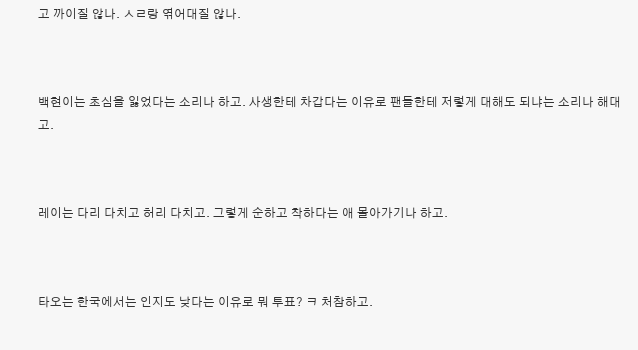고 까이질 않나. ㅅㄹ랑 엮어대질 않나.



백현이는 초심을 잃었다는 소리나 하고. 사생한테 차갑다는 이유로 팬들한테 저렇게 대해도 되냐는 소리나 해대고.



레이는 다리 다치고 허리 다치고. 그렇게 순하고 착하다는 애 몰아가기나 하고.



타오는 한국에서는 인지도 낮다는 이유로 뭐 투표? ㅋ 처참하고.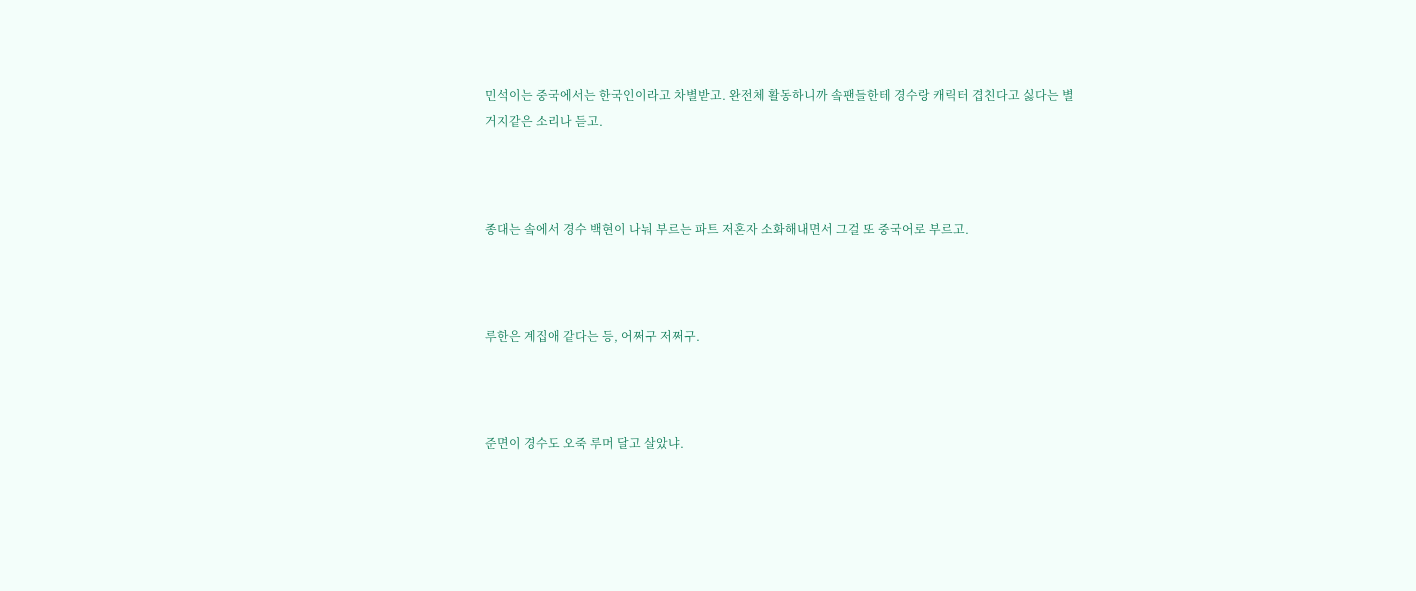민석이는 중국에서는 한국인이라고 차별받고. 완전체 활동하니까 솤팬들한테 경수랑 캐릭터 겹친다고 싫다는 별 거지같은 소리나 듣고.



종대는 솤에서 경수 백현이 나눠 부르는 파트 저혼자 소화해내면서 그걸 또 중국어로 부르고.



루한은 계집애 같다는 등, 어쩌구 저쩌구.



준면이 경수도 오죽 루머 달고 살았냐.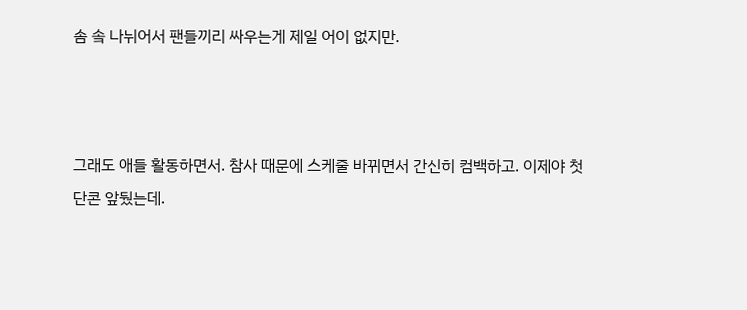솜 솤 나뉘어서 팬들끼리 싸우는게 제일 어이 없지만.



그래도 애들 활동하면서. 참사 때문에 스케줄 바뀌면서 간신히 컴백하고. 이제야 첫 단콘 앞뒀는데.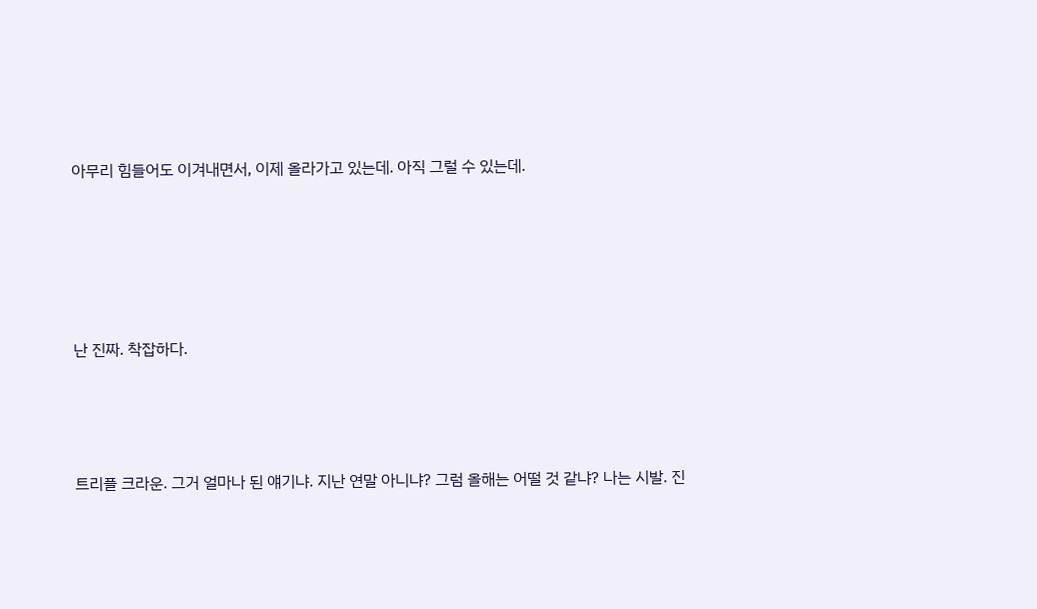아무리 힘들어도 이겨내면서, 이제 올라가고 있는데. 아직 그럴 수 있는데.







난 진짜. 착잡하다.





트리플 크라운. 그거 얼마나 된 얘기냐. 지난 연말 아니냐? 그럼 올해는 어떨 것 같냐? 나는 시발. 진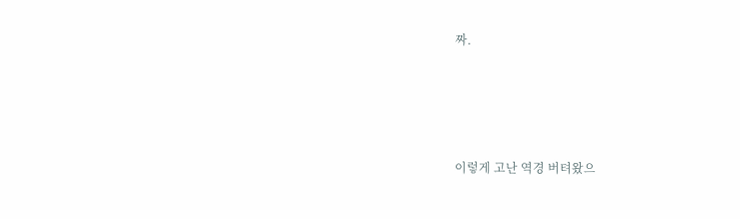짜.







이렇게 고난 역경 버텨왔으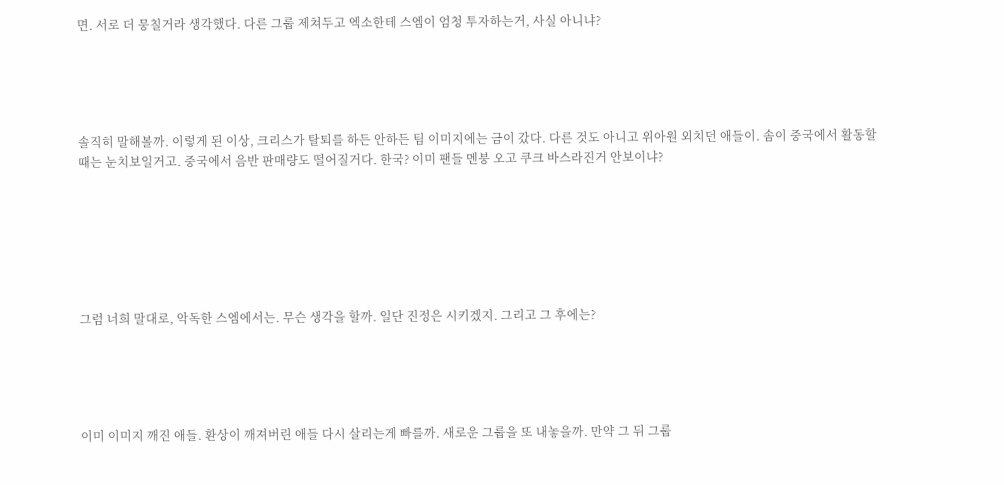면. 서로 더 뭉칠거라 생각했다. 다른 그룹 제쳐두고 엑소한테 스엠이 엄청 투자하는거, 사실 아니냐?





솔직히 말해볼까. 이렇게 된 이상, 크리스가 탈퇴를 하든 안하든 팀 이미지에는 금이 갔다. 다른 것도 아니고 위아원 외치던 애들이. 솜이 중국에서 활동할때는 눈치보일거고. 중국에서 음반 판매량도 떨어질거다. 한국? 이미 팬들 멘붕 오고 쿠크 바스라진거 안보이냐?







그럼 너희 말대로, 악독한 스엠에서는. 무슨 생각을 할까. 일단 진정은 시키겠지. 그리고 그 후에는?





이미 이미지 깨진 애들. 환상이 깨져버린 애들 다시 살리는게 빠를까. 새로운 그룹을 또 내놓을까. 만약 그 뒤 그룹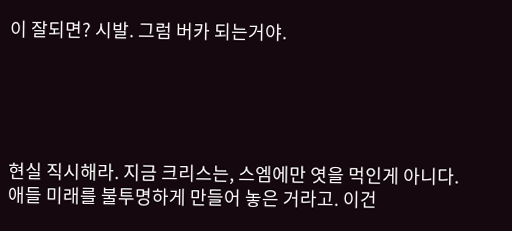이 잘되면? 시발. 그럼 버카 되는거야.





현실 직시해라. 지금 크리스는, 스엠에만 엿을 먹인게 아니다. 애들 미래를 불투명하게 만들어 놓은 거라고. 이건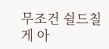무조건 쉴드칠 게 아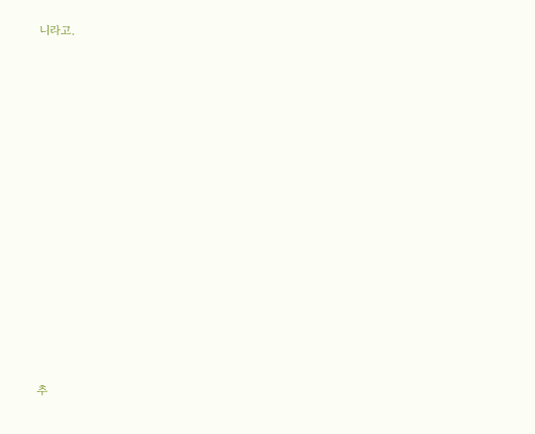니라고.





















추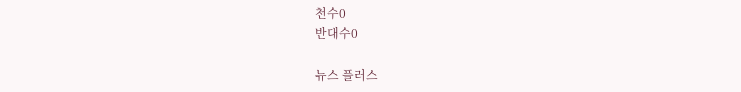천수0
반대수0

뉴스 플러스